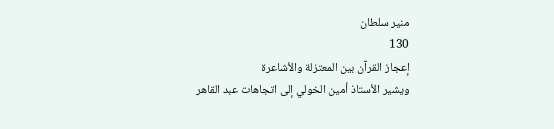منير سلطان
130
إعجاز القرآن بين المعتزلة والأشاعرة
ويشير الأستاذ أمين الخولي إلى اتجاهات عبد القاهر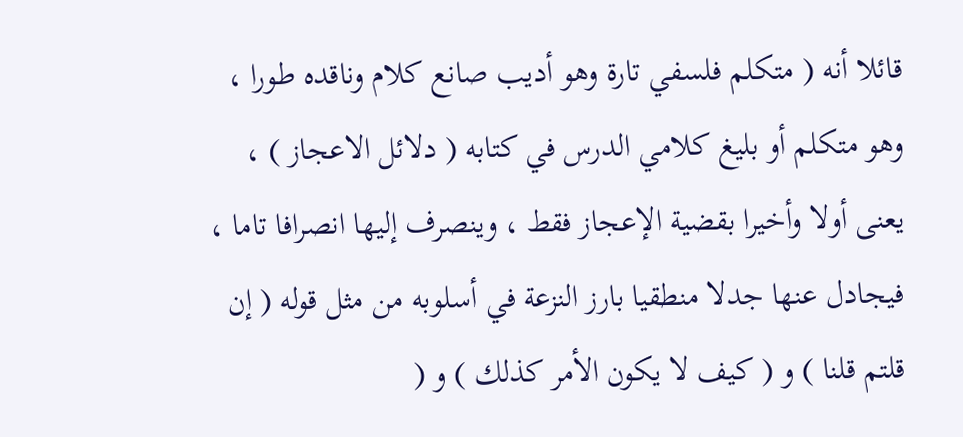قائلا أنه ( متكلم فلسفي تارة وهو أديب صانع كلام وناقده طورا ، وهو متكلم أو بليغ كلامي الدرس في كتابه ( دلائل الاعجاز ) ، يعنى أولا وأخيرا بقضية الإعجاز فقط ، وينصرف إليها انصرافا تاما ، فيجادل عنها جدلا منطقيا بارز النزعة في أسلوبه من مثل قوله ( إن قلتم قلنا ) و ( كيف لا يكون الأمر كذلك ) و (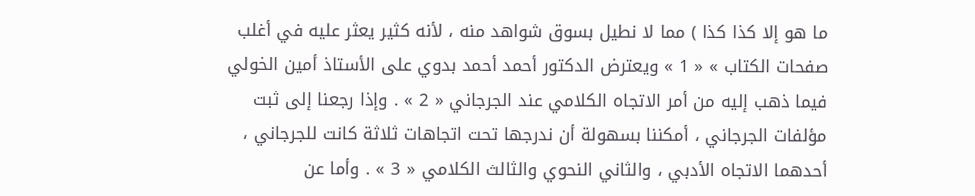ما هو إلا كذا كذا ) مما لا نطيل بسوق شواهد منه ، لأنه كثير يعثر عليه في أغلب صفحات الكتاب » « 1 » ويعترض الدكتور أحمد أحمد بدوي على الأستاذ أمين الخولي فيما ذهب إليه من أمر الاتجاه الكلامي عند الجرجاني « 2 » . وإذا رجعنا إلى ثبت مؤلفات الجرجاني ، أمكننا بسهولة أن ندرجها تحت اتجاهات ثلاثة كانت للجرجاني ، أحدهما الاتجاه الأدبي ، والثاني النحوي والثالث الكلامي « 3 » . وأما عن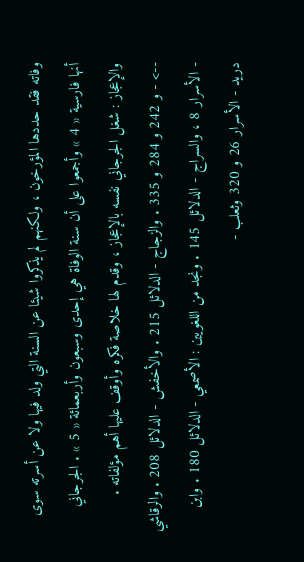وفاته فقد حددها المؤرخون ، ولكنهم لم يذكروا شيئا عن السنة التي ولد فيها ولا عن أسرته سوى أنها فارسية « 4 » وأجمعوا على أن سنة الوفاة هي إحدى وسبعون وأربعمائة « 5 » . الجرجاني والإعجاز : شغل الجرجاني نفسه بالإعجاز ، وقدم لها خلاصة فكره وأوقف عليها أهم مؤلفاته .
--> - و 242 و 284 و 335 . والزجاج - الدلائل 215 . والأخفش - الدلائل 208 . والرقاشي - الأسرار 8 ، والسراج - الدلائل 145 . ونجد من اللغويين : الأصمعي - الدلائل 180 . وابن دريد - الأسرار 26 و 320 وثعلب -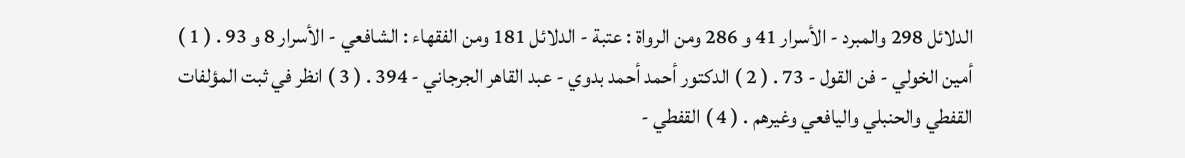الدلائل 298 والمبرد - الأسرار 41 و 286 ومن الرواة : عتبة - الدلائل 181 ومن الفقهاء : الشافعي - الأسرار 8 و 93 . ( 1 ) أمين الخولي - فن القول - 73 . ( 2 ) الدكتور أحمد أحمد بدوي - عبد القاهر الجرجاني - 394 . ( 3 ) انظر في ثبت المؤلفات القفطي والحنبلي واليافعي وغيرهم . ( 4 ) القفطي -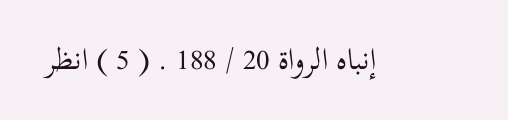إنباه الرواة 20 / 188 . ( 5 ) انظر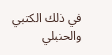في ذلك الكتبي والحنبلي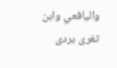واليافعي وابن تغرى بردى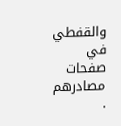والقفطي في صفحات مصادرهم .